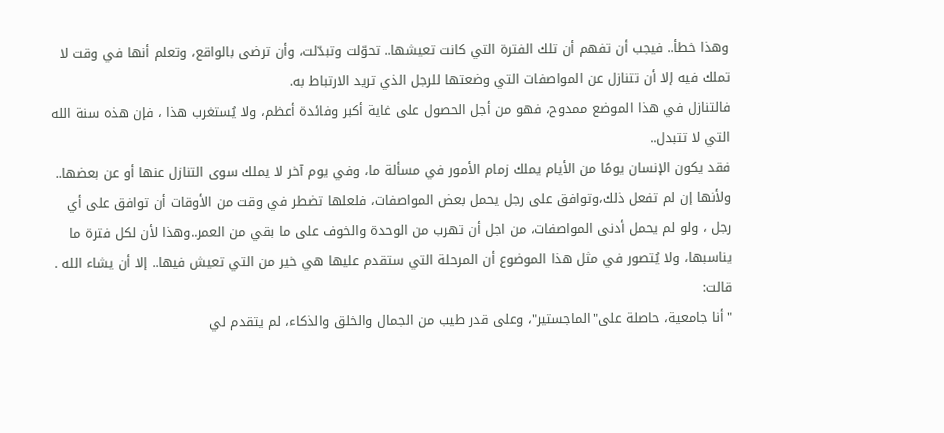وهذا خطأ.. فيجب أن تفهم أن تلك الفترة التي كانت تعيشها.. تحوّلت وتبدّلت، وأن ترضى بالواقع، وتعلم أنها في وقت لا تملك فيه إلا أن تتنازل عن المواصفات التي وضعتها للرجل الذي تريد الارتباط به.
فالتنازل في هذا الموضع ممدوح، فهو من أجل الحصول على غاية أكبر وفائدة أعظم، ولا يُستغرب هذا ، فإن هذه سنة الله التي لا تتبدل..
فقد يكون الإنسان يومًا من الأيام يملك زمام الأمور في مسألة ما، وفي يوم آخر لا يملك سوى التنازل عنها أو عن بعضها..
ولأنها إن لم تفعل ذلك،وتوافق على رجل يحمل بعض المواصفات، فلعلها تضطر في وقت من الأوقات أن توافق على أي رجل ، ولو لم يحمل أدنى المواصفات، من اجل أن تهرب من الوحدة والخوف على ما بقي من العمر..وهذا لأن لكل فترة ما يناسبها، ولا يُتصور في مثل هذا الموضوع أن المرحلة التي ستقدم عليها هي خير من التي تعيش فيها.. إلا أن يشاء الله .
قالت:
"أنا جامعية، حاصلة على"الماجستير"، وعلى قدر طيب من الجمال والخلق والذكاء، لم يتقدم لي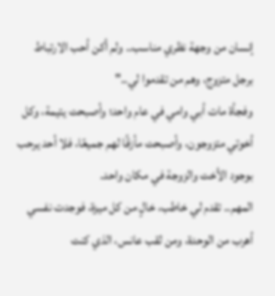إنسان من وجهة نظري مناسب.. ولم أكن أحب الارتباط برجل متزوج، وهم من تقدموا لي.."
وفجأة مات أبي وامي في عام واحد؛ وأصبحت يتيمة، وكل أخوتي متزوجون، وأصبحت مأزقًا لهم جميعًا، فلا أحد يرحب بوجود الأخت والزوجة في مكان واحد.
المهم.. تقدم لي خاطب، خالٍ من كل ميزة، فوجدت نفسي أهرب من الوحدة، ومن لقب عانس، الذي كنت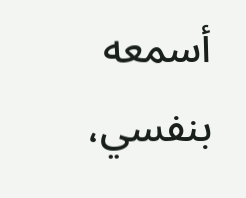أسمعه بنفسي،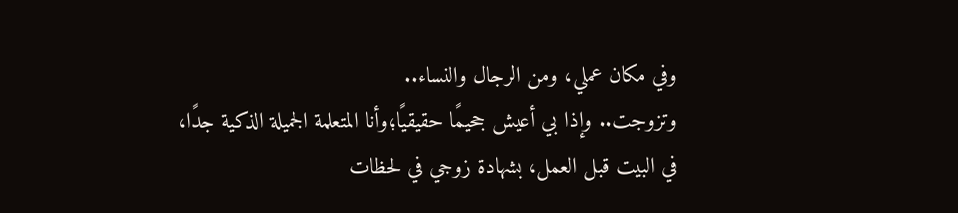وفي مكان عملي، ومن الرجال والنساء..
وتزوجت.. وإذا بي أعيش جحيمًا حقيقيًا؛وأنا المتعلمة الجميلة الذكية جدًا، في البيت قبل العمل، بشهادة زوجي في لحظات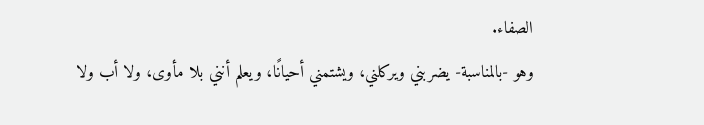الصفاء.
وهو -بالمناسبة- يضربني ويركلني، ويشتمني أحيانًا، ويعلم أنني بلا مأوى، ولا أب ولا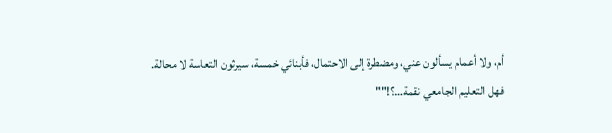أم، ولا أعمام يسألون عني، ومضطرة إلى الاحتمال، فأبنائي خمسة، سيرثون التعاسة لا محالة.
فهل التعليم الجامعي نقمة…؟!""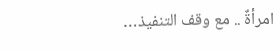امرأةٌ .. مع وقف التنفيذ…